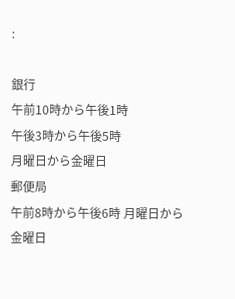:

銀行
午前10時から午後1時
午後3時から午後5時
月曜日から金曜日
郵便局
午前8時から午後6時 月曜日から金曜日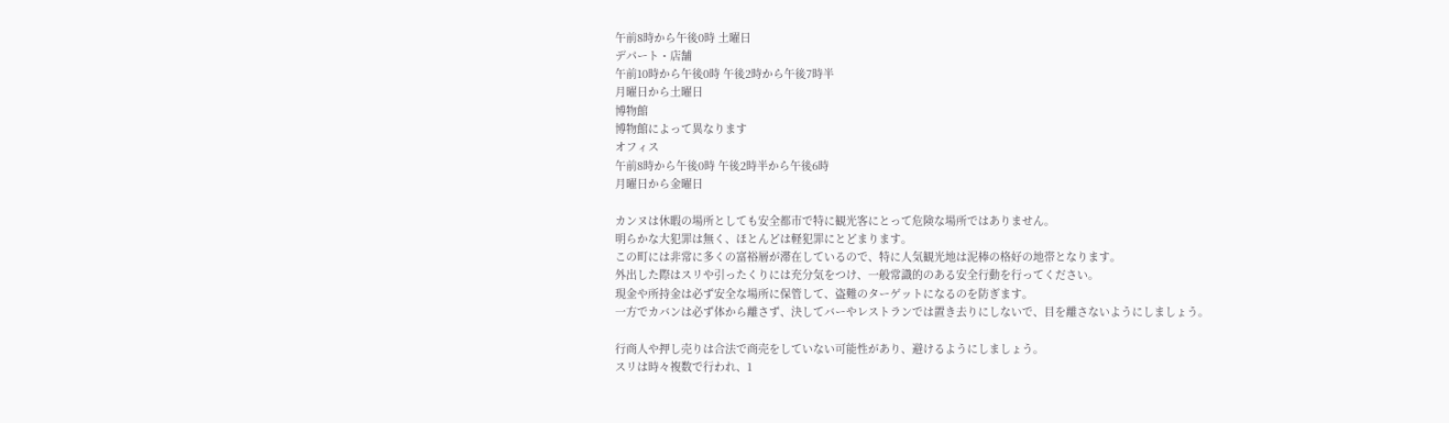午前8時から午後0時 土曜日
デパート・店舗
午前10時から午後0時 午後2時から午後7時半
月曜日から土曜日
博物館
博物館によって異なります
オフィス
午前8時から午後0時 午後2時半から午後6時
月曜日から金曜日

カンヌは休暇の場所としても安全都市で特に観光客にとって危険な場所ではありません。
明らかな大犯罪は無く、ほとんどは軽犯罪にとどまります。
この町には非常に多くの富裕層が滞在しているので、特に人気観光地は泥棒の格好の地帯となります。
外出した際はスリや引ったくりには充分気をつけ、一般常識的のある安全行動を行ってください。
現金や所持金は必ず安全な場所に保管して、盗難のターゲットになるのを防ぎます。
一方でカバンは必ず体から離さず、決してバーやレストランでは置き去りにしないで、目を離さないようにしましょう。

行商人や押し売りは合法で商売をしていない可能性があり、避けるようにしましょう。
スリは時々複数で行われ、1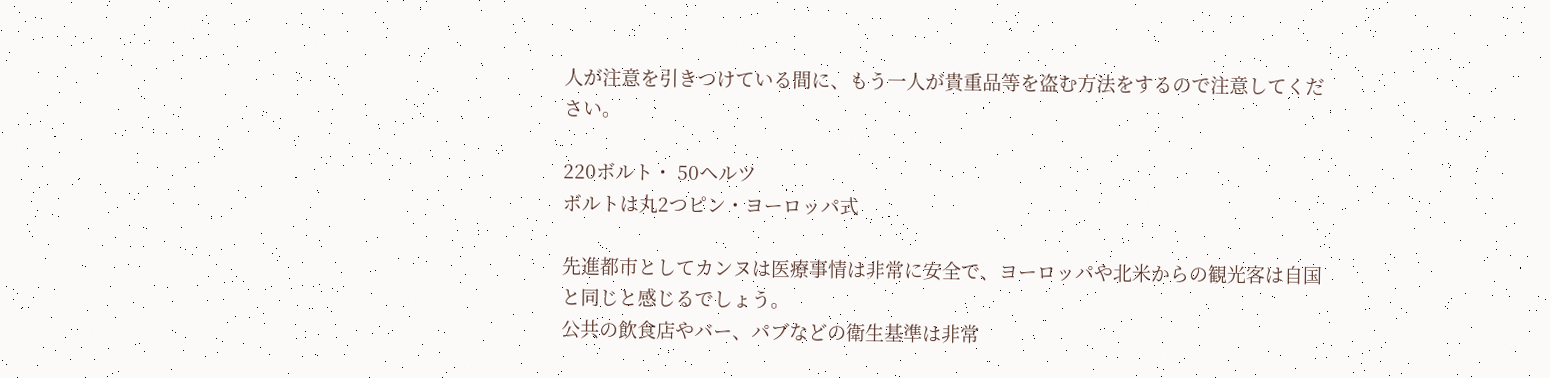人が注意を引きつけている間に、もう一人が貴重品等を盗む方法をするので注意してください。

220ボルト・ 50ヘルツ
ボルトは丸2つピン・ヨーロッパ式

先進都市としてカンヌは医療事情は非常に安全で、ヨーロッパや北米からの観光客は自国と同じと感じるでしょう。
公共の飲食店やバー、パブなどの衛生基準は非常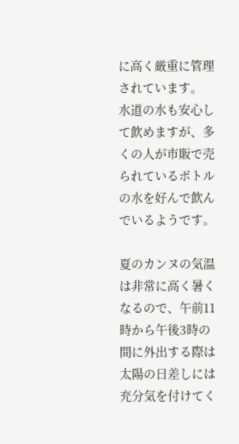に高く厳重に管理されています。
水道の水も安心して飲めますが、多くの人が市販で売られているボトルの水を好んで飲んでいるようです。

夏のカンヌの気温は非常に高く暑くなるので、午前11時から午後3時の間に外出する際は太陽の日差しには充分気を付けてく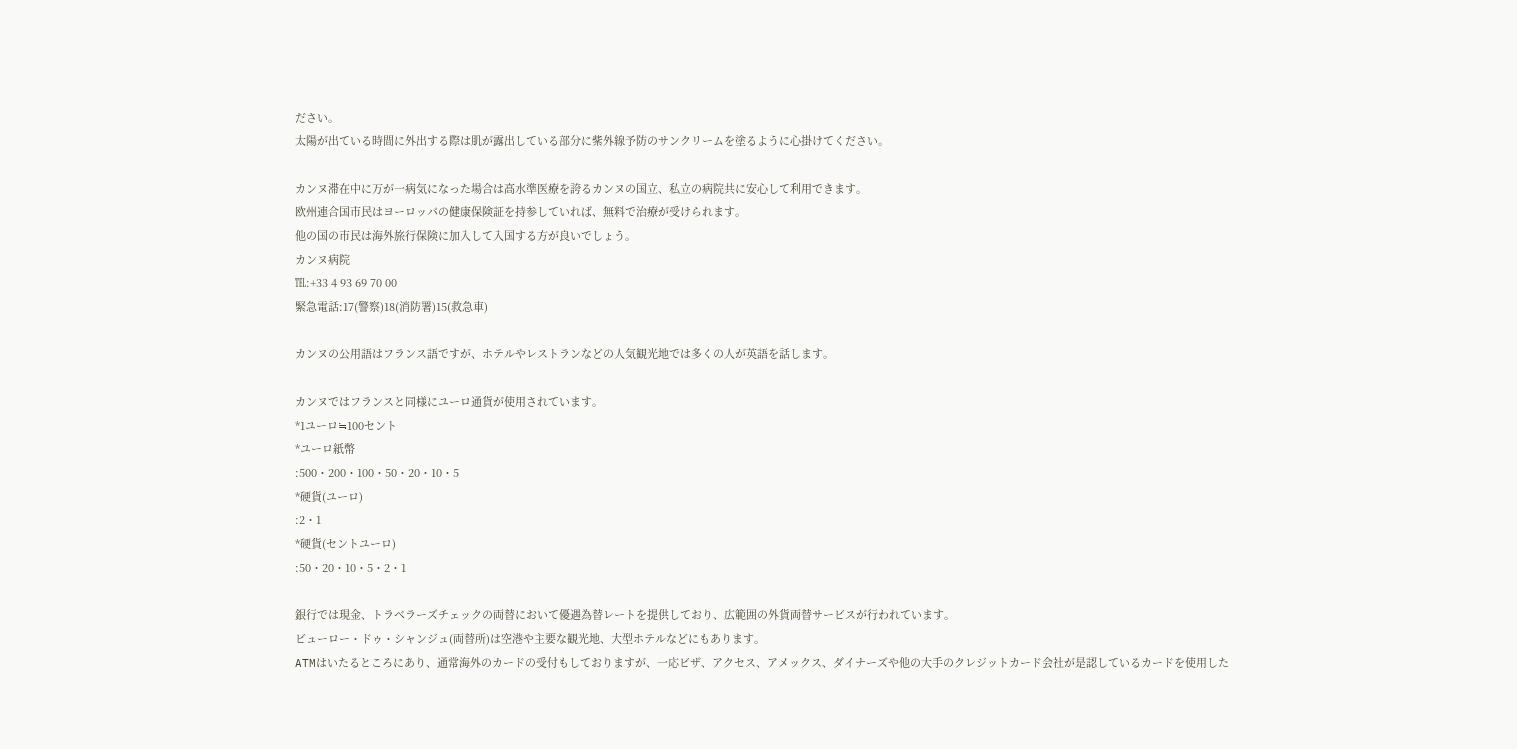ださい。
太陽が出ている時間に外出する際は肌が露出している部分に紫外線予防のサンクリームを塗るように心掛けてください。

カンヌ滞在中に万が一病気になった場合は高水準医療を誇るカンヌの国立、私立の病院共に安心して利用できます。
欧州連合国市民はヨーロッパの健康保険証を持参していれば、無料で治療が受けられます。
他の国の市民は海外旅行保険に加入して入国する方が良いでしょう。
カンヌ病院
℡:+33 4 93 69 70 00
緊急電話:17(警察)18(消防署)15(救急車)

カンヌの公用語はフランス語ですが、ホテルやレストランなどの人気観光地では多くの人が英語を話します。

カンヌではフランスと同様にユーロ通貨が使用されています。
*1ユーロ≒100セント
*ユーロ紙幣
:500・200・100・50・20・10・5
*硬貨(ユーロ)
:2・1
*硬貨(セントユーロ)
:50・20・10・5・2・1

銀行では現金、トラベラーズチェックの両替において優遇為替レートを提供しており、広範囲の外貨両替サービスが行われています。
ビューロー・ドゥ・シャンジュ(両替所)は空港や主要な観光地、大型ホテルなどにもあります。
ATMはいたるところにあり、通常海外のカードの受付もしておりますが、一応ビザ、アクセス、アメックス、ダイナーズや他の大手のクレジットカード会社が是認しているカードを使用した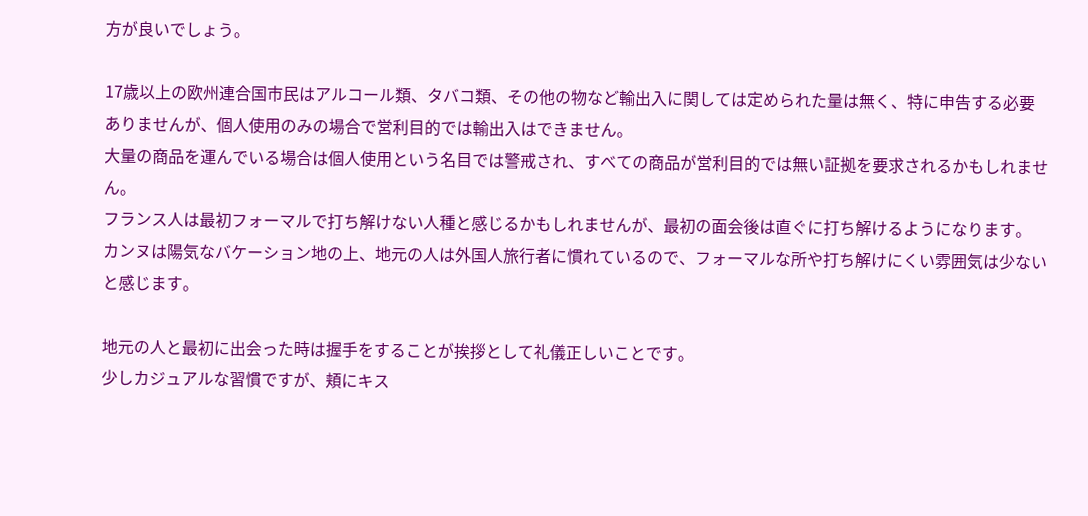方が良いでしょう。

17歳以上の欧州連合国市民はアルコール類、タバコ類、その他の物など輸出入に関しては定められた量は無く、特に申告する必要ありませんが、個人使用のみの場合で営利目的では輸出入はできません。
大量の商品を運んでいる場合は個人使用という名目では警戒され、すべての商品が営利目的では無い証拠を要求されるかもしれません。
フランス人は最初フォーマルで打ち解けない人種と感じるかもしれませんが、最初の面会後は直ぐに打ち解けるようになります。
カンヌは陽気なバケーション地の上、地元の人は外国人旅行者に慣れているので、フォーマルな所や打ち解けにくい雰囲気は少ないと感じます。

地元の人と最初に出会った時は握手をすることが挨拶として礼儀正しいことです。
少しカジュアルな習慣ですが、頬にキス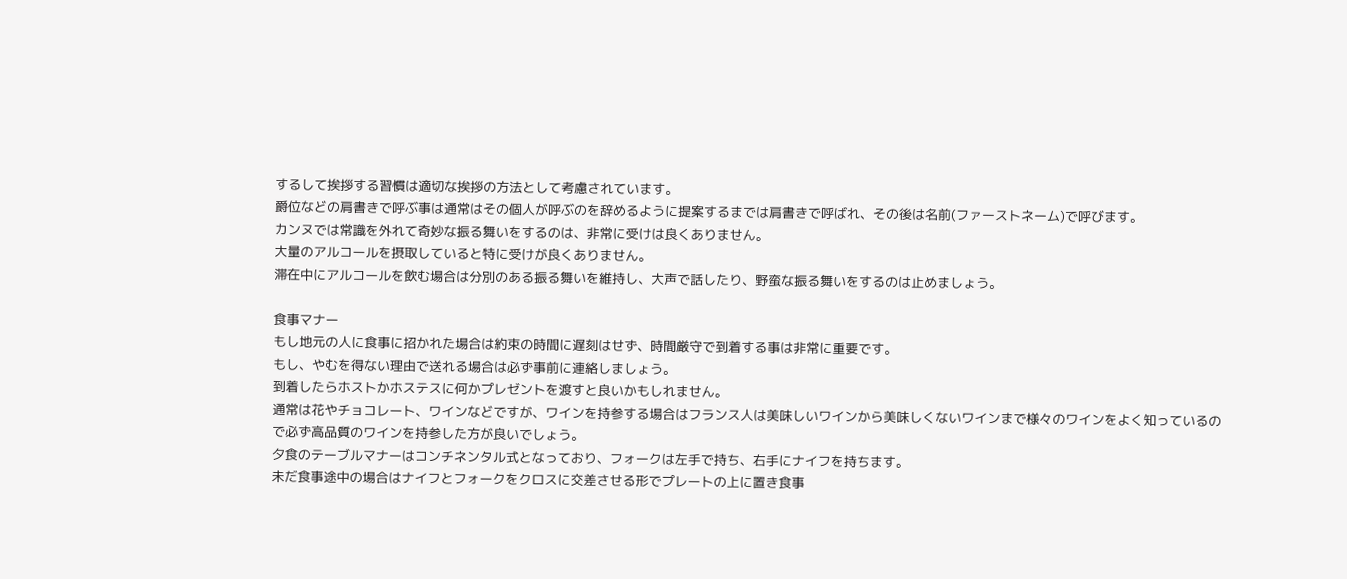するして挨拶する習慣は適切な挨拶の方法として考慮されています。
爵位などの肩書きで呼ぶ事は通常はその個人が呼ぶのを辞めるように提案するまでは肩書きで呼ばれ、その後は名前(ファーストネーム)で呼びます。
カンヌでは常識を外れて奇妙な振る舞いをするのは、非常に受けは良くありません。
大量のアルコールを摂取していると特に受けが良くありません。
滞在中にアルコールを飲む場合は分別のある振る舞いを維持し、大声で話したり、野蛮な振る舞いをするのは止めましょう。

食事マナー
もし地元の人に食事に招かれた場合は約束の時間に遅刻はせず、時間厳守で到着する事は非常に重要です。
もし、やむを得ない理由で送れる場合は必ず事前に連絡しましょう。
到着したらホストかホステスに何かプレゼントを渡すと良いかもしれません。
通常は花やチョコレート、ワインなどですが、ワインを持参する場合はフランス人は美味しいワインから美味しくないワインまで様々のワインをよく知っているので必ず高品質のワインを持参した方が良いでしょう。
夕食のテーブルマナーはコンチネンタル式となっており、フォークは左手で持ち、右手にナイフを持ちます。
未だ食事途中の場合はナイフとフォークをクロスに交差させる形でプレートの上に置き食事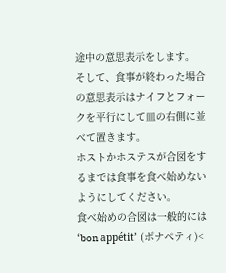途中の意思表示をします。
そして、食事が終わった場合の意思表示はナイフとフォークを平行にして皿の右側に並べて置きます。
ホストかホステスが合図をするまでは食事を食べ始めないようにしてください。
食べ始めの合図は一般的には
‘bon appétit’ (ボナペティ)<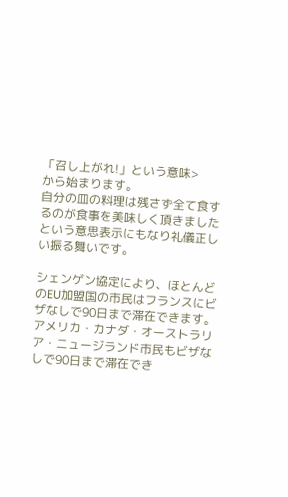「召し上がれ!」という意味>
から始まります。
自分の皿の料理は残さず全て食するのが食事を美味しく頂きましたという意思表示にもなり礼儀正しい振る舞いです。

シェンゲン協定により、ほとんどのEU加盟国の市民はフランスにビザなしで90日まで滞在できます。
アメリカ・カナダ・オーストラリア・ニュージランド市民もビザなしで90日まで滞在でき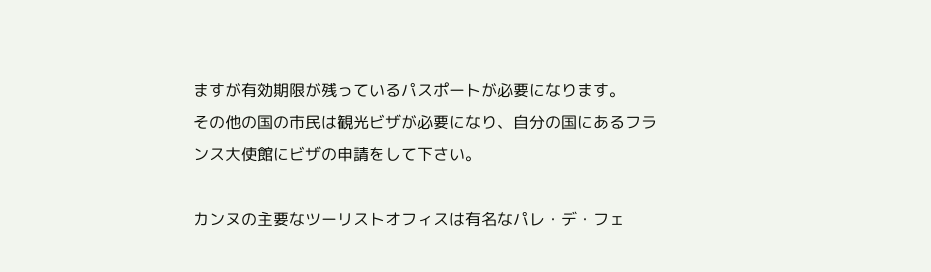ますが有効期限が残っているパスポートが必要になります。
その他の国の市民は観光ビザが必要になり、自分の国にあるフランス大使館にビザの申請をして下さい。

カンヌの主要なツーリストオフィスは有名なパレ・デ・フェ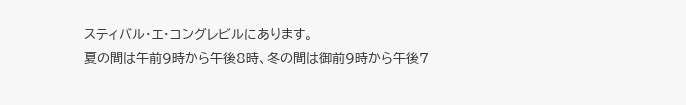スティバル・エ・コングレビルにあります。
夏の間は午前9時から午後8時、冬の間は御前9時から午後7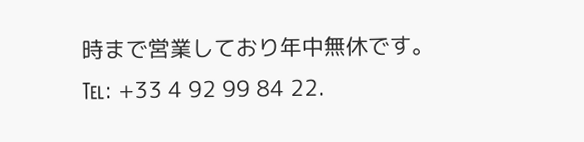時まで営業しており年中無休です。
℡: +33 4 92 99 84 22.